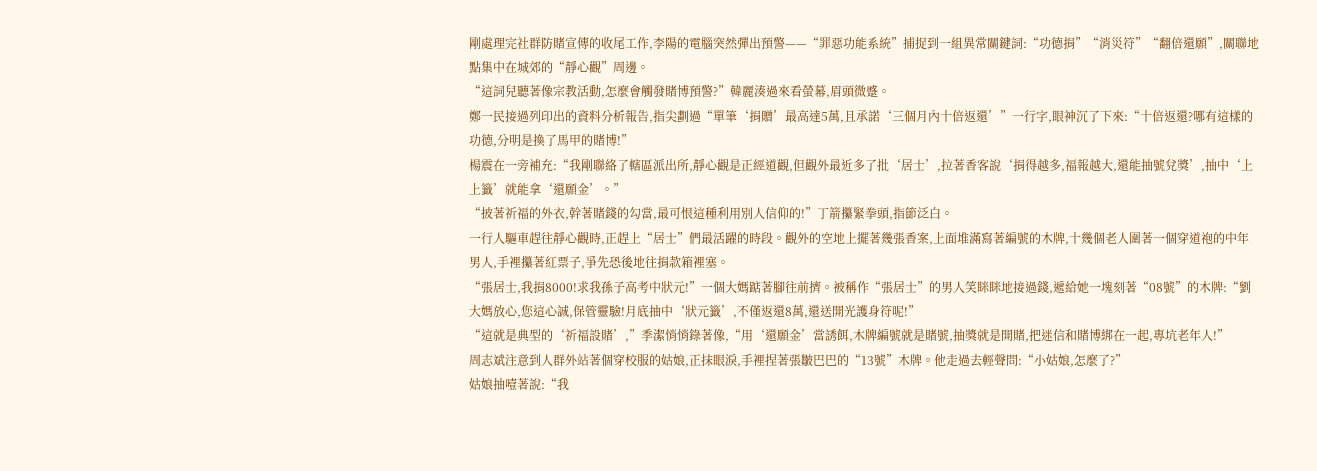剛處理完社群防賭宣傳的收尾工作,李陽的電腦突然彈出預警——“罪惡功能系統”捕捉到一組異常關鍵詞:“功德捐”“消災符”“翻倍還願”,關聯地點集中在城郊的“靜心觀”周邊。
“這詞兒聽著像宗教活動,怎麼會觸發賭博預警?”韓麗湊過來看螢幕,眉頭微蹙。
鄭一民接過列印出的資料分析報告,指尖劃過“單筆‘捐贈’最高達5萬,且承諾‘三個月內十倍返還’”一行字,眼神沉了下來:“十倍返還?哪有這樣的功德,分明是換了馬甲的賭博!”
楊震在一旁補充:“我剛聯絡了轄區派出所,靜心觀是正經道觀,但觀外最近多了批‘居士’,拉著香客說‘捐得越多,福報越大,還能抽號兌獎’,抽中‘上上籤’就能拿‘還願金’。”
“披著祈福的外衣,幹著賭錢的勾當,最可恨這種利用別人信仰的!”丁箭攥緊拳頭,指節泛白。
一行人驅車趕往靜心觀時,正趕上“居士”們最活躍的時段。觀外的空地上擺著幾張香案,上面堆滿寫著編號的木牌,十幾個老人圍著一個穿道袍的中年男人,手裡攥著紅票子,爭先恐後地往捐款箱裡塞。
“張居士,我捐8000!求我孫子高考中狀元!”一個大媽踮著腳往前擠。被稱作“張居士”的男人笑眯眯地接過錢,遞給她一塊刻著“08號”的木牌:“劉大媽放心,您這心誠,保管靈驗!月底抽中‘狀元籤’,不僅返還8萬,還送開光護身符呢!”
“這就是典型的‘祈福設賭’,”季潔悄悄錄著像,“用‘還願金’當誘餌,木牌編號就是賭號,抽獎就是開賭,把迷信和賭博綁在一起,專坑老年人!”
周志斌注意到人群外站著個穿校服的姑娘,正抹眼淚,手裡捏著張皺巴巴的“13號”木牌。他走過去輕聲問:“小姑娘,怎麼了?”
姑娘抽噎著說:“我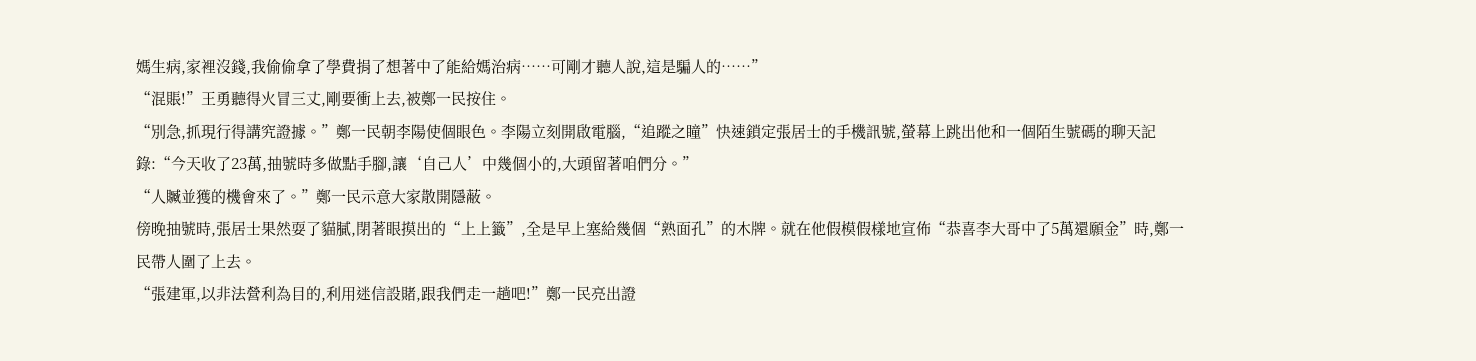媽生病,家裡沒錢,我偷偷拿了學費捐了想著中了能給媽治病……可剛才聽人說,這是騙人的……”
“混賬!”王勇聽得火冒三丈,剛要衝上去,被鄭一民按住。
“別急,抓現行得講究證據。”鄭一民朝李陽使個眼色。李陽立刻開啟電腦,“追蹤之瞳”快速鎖定張居士的手機訊號,螢幕上跳出他和一個陌生號碼的聊天記錄:“今天收了23萬,抽號時多做點手腳,讓‘自己人’中幾個小的,大頭留著咱們分。”
“人贓並獲的機會來了。”鄭一民示意大家散開隱蔽。
傍晚抽號時,張居士果然耍了貓膩,閉著眼摸出的“上上籤”,全是早上塞給幾個“熟面孔”的木牌。就在他假模假樣地宣佈“恭喜李大哥中了5萬還願金”時,鄭一民帶人圍了上去。
“張建軍,以非法營利為目的,利用迷信設賭,跟我們走一趟吧!”鄭一民亮出證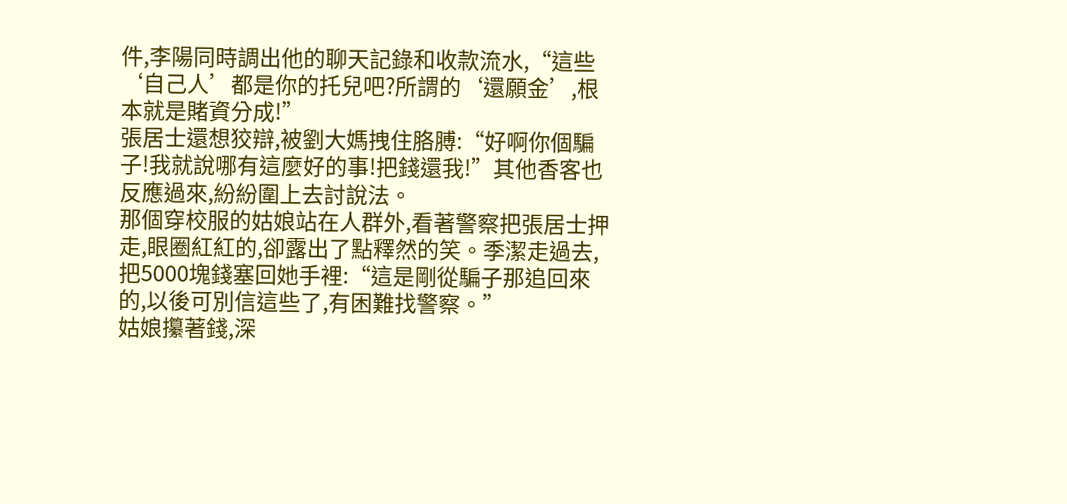件,李陽同時調出他的聊天記錄和收款流水,“這些‘自己人’都是你的托兒吧?所謂的‘還願金’,根本就是賭資分成!”
張居士還想狡辯,被劉大媽拽住胳膊:“好啊你個騙子!我就說哪有這麼好的事!把錢還我!”其他香客也反應過來,紛紛圍上去討說法。
那個穿校服的姑娘站在人群外,看著警察把張居士押走,眼圈紅紅的,卻露出了點釋然的笑。季潔走過去,把5000塊錢塞回她手裡:“這是剛從騙子那追回來的,以後可別信這些了,有困難找警察。”
姑娘攥著錢,深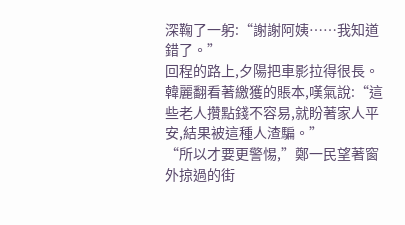深鞠了一躬:“謝謝阿姨……我知道錯了。”
回程的路上,夕陽把車影拉得很長。韓麗翻看著繳獲的賬本,嘆氣說:“這些老人攢點錢不容易,就盼著家人平安,結果被這種人渣騙。”
“所以才要更警惕,”鄭一民望著窗外掠過的街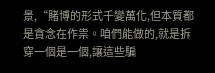景,“賭博的形式千變萬化,但本質都是貪念在作祟。咱們能做的,就是拆穿一個是一個,讓這些騙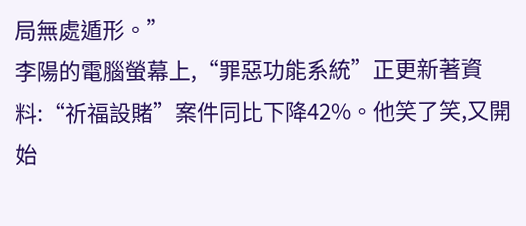局無處遁形。”
李陽的電腦螢幕上,“罪惡功能系統”正更新著資料:“祈福設賭”案件同比下降42%。他笑了笑,又開始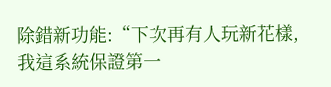除錯新功能:“下次再有人玩新花樣,我這系統保證第一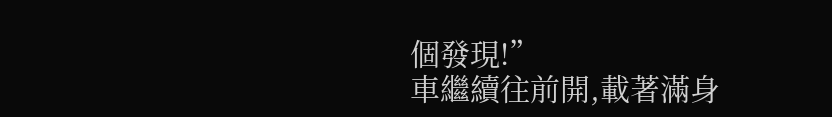個發現!”
車繼續往前開,載著滿身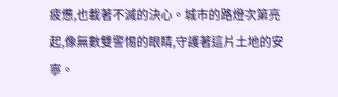疲憊,也載著不滅的決心。城市的路燈次第亮起,像無數雙警惕的眼睛,守護著這片土地的安寧。